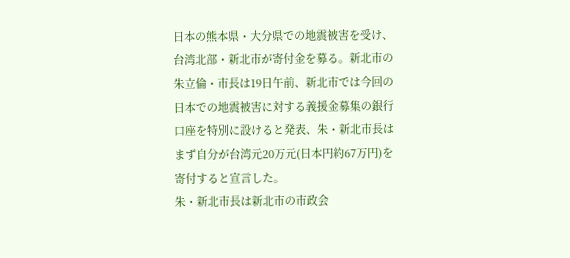日本の熊本県・大分県での地震被害を受け、台湾北部・新北市が寄付金を募る。新北市の朱立倫・市長は19日午前、新北市では今回の日本での地震被害に対する義援金募集の銀行口座を特別に設けると発表、朱・新北市長はまず自分が台湾元20万元(日本円約67万円)を寄付すると宣言した。
朱・新北市長は新北市の市政会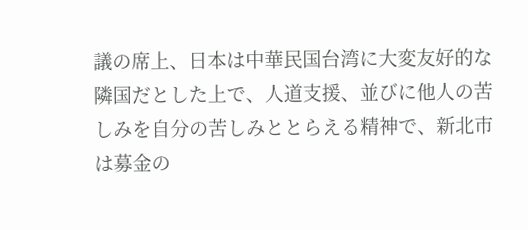議の席上、日本は中華民国台湾に大変友好的な隣国だとした上で、人道支援、並びに他人の苦しみを自分の苦しみととらえる精神で、新北市は募金の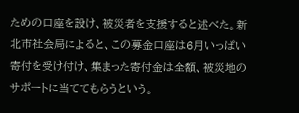ための口座を設け、被災者を支援すると述べた。新北市社会局によると、この募金口座は6月いっぱい寄付を受け付け、集まった寄付金は全額、被災地のサポートに当ててもらうという。